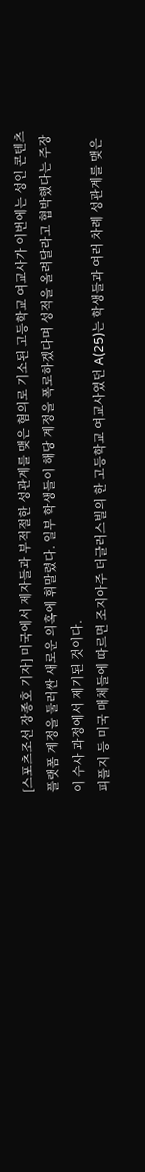[스포츠조선 장종호 기자] 미국에서 제자들과 부적절한 성관계를 맺은 혐의로 기소된 고등학교 여교사가 이번에는 성인 콘텐츠 플랫폼 계정을 둘러싼 새로운 의혹에 휘말렸다. 일부 학생들이 해당 계정을 폭로하겠다며 성적을 올려달라고 협박했다는 주장이 수사 과정에서 제기된 것이다.
피플지 등 미국 매체들에 따르면 조지아주 더글러스빌의 한 고등학교 여교사였던 A(25)는 학생들과 여러 차례 성관계를 맺은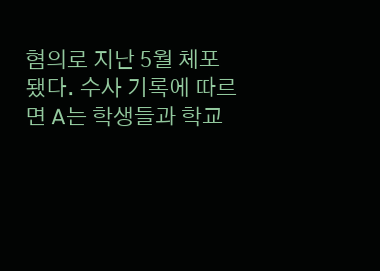혐의로 지난 5월 체포됐다. 수사 기록에 따르면 A는 학생들과 학교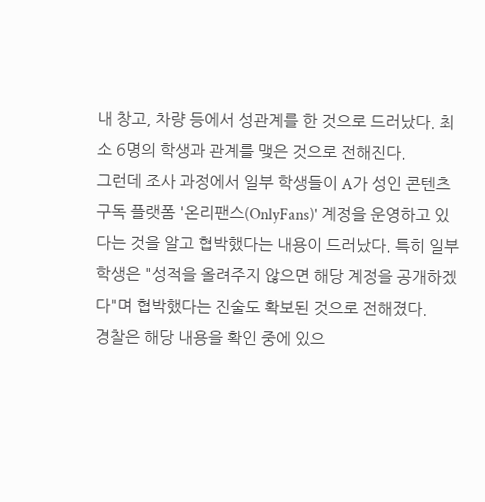내 창고, 차량 등에서 성관계를 한 것으로 드러났다. 최소 6명의 학생과 관계를 맺은 것으로 전해진다.
그런데 조사 과정에서 일부 학생들이 A가 성인 콘텐츠 구독 플랫폼 '온리팬스(OnlyFans)' 계정을 운영하고 있다는 것을 알고 협박했다는 내용이 드러났다. 특히 일부 학생은 "성적을 올려주지 않으면 해당 계정을 공개하겠다"며 협박했다는 진술도 확보된 것으로 전해졌다.
경찰은 해당 내용을 확인 중에 있으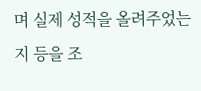며 실제 성적을 올려주었는지 등을 조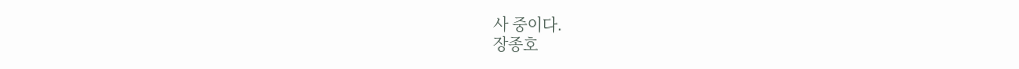사 중이다.
장종호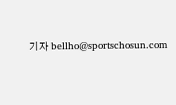기자 bellho@sportschosun.com